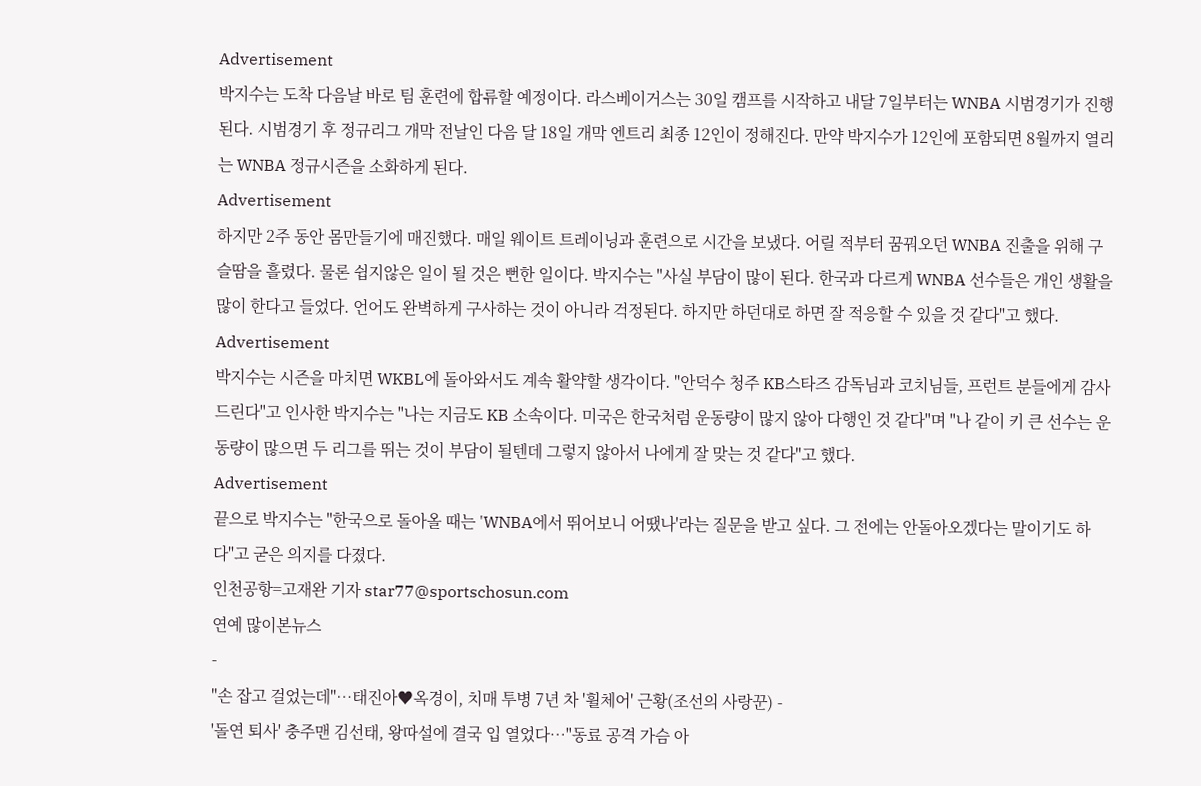Advertisement
박지수는 도착 다음날 바로 팀 훈련에 합류할 예정이다. 라스베이거스는 30일 캠프를 시작하고 내달 7일부터는 WNBA 시범경기가 진행된다. 시범경기 후 정규리그 개막 전날인 다음 달 18일 개막 엔트리 최종 12인이 정해진다. 만약 박지수가 12인에 포함되면 8월까지 열리는 WNBA 정규시즌을 소화하게 된다.
Advertisement
하지만 2주 동안 몸만들기에 매진했다. 매일 웨이트 트레이닝과 훈련으로 시간을 보냈다. 어릴 적부터 꿈꿔오던 WNBA 진출을 위해 구슬땀을 흘렸다. 물론 쉽지않은 일이 될 것은 뻔한 일이다. 박지수는 "사실 부담이 많이 된다. 한국과 다르게 WNBA 선수들은 개인 생활을 많이 한다고 들었다. 언어도 완벽하게 구사하는 것이 아니라 걱정된다. 하지만 하던대로 하면 잘 적응할 수 있을 것 같다"고 했다.
Advertisement
박지수는 시즌을 마치면 WKBL에 돌아와서도 계속 활약할 생각이다. "안덕수 청주 KB스타즈 감독님과 코치님들, 프런트 분들에게 감사드린다"고 인사한 박지수는 "나는 지금도 KB 소속이다. 미국은 한국처럼 운동량이 많지 않아 다행인 것 같다"며 "나 같이 키 큰 선수는 운동량이 많으면 두 리그를 뛰는 것이 부담이 될텐데 그렇지 않아서 나에게 잘 맞는 것 같다"고 했다.
Advertisement
끝으로 박지수는 "한국으로 돌아올 때는 'WNBA에서 뛰어보니 어땠나'라는 질문을 받고 싶다. 그 전에는 안돌아오겠다는 말이기도 하다"고 굳은 의지를 다졌다.
인천공항=고재완 기자 star77@sportschosun.com
연예 많이본뉴스
-
"손 잡고 걸었는데"…태진아♥옥경이, 치매 투병 7년 차 '휠체어' 근황(조선의 사랑꾼) -
'돌연 퇴사' 충주맨 김선태, 왕따설에 결국 입 열었다…"동료 공격 가슴 아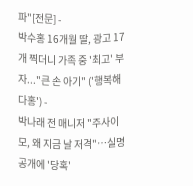파"[전문] -
박수홍 16개월 딸, 광고 17개 찍더니 가족 중 '최고' 부자..."큰 손 아기" ('행복해다홍') -
박나래 전 매니저 "주사이모, 왜 지금 날 저격"…실명 공개에 '당혹'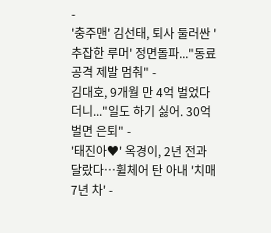-
'충주맨' 김선태, 퇴사 둘러싼 '추잡한 루머' 정면돌파..."동료 공격 제발 멈춰" -
김대호, 9개월 만 4억 벌었다더니..."일도 하기 싫어. 30억 벌면 은퇴" -
'태진아♥' 옥경이, 2년 전과 달랐다…휠체어 탄 아내 '치매 7년 차' -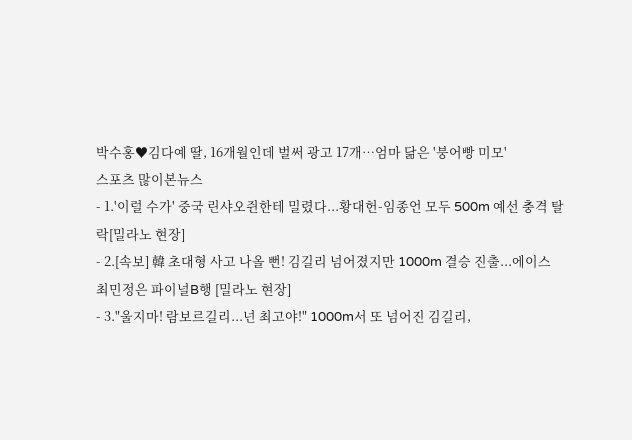박수홍♥김다예 딸, 16개월인데 벌써 광고 17개…엄마 닮은 '붕어빵 미모'
스포츠 많이본뉴스
- 1.'이럴 수가' 중국 린샤오쥔한테 밀렸다...황대헌-임종언 모두 500m 예선 충격 탈락[밀라노 현장]
- 2.[속보] 韓 초대형 사고 나올 뻔! 김길리 넘어졌지만 1000m 결승 진출...에이스 최민정은 파이널B행 [밀라노 현장]
- 3."울지마! 람보르길리...넌 최고야!" 1000m서 또 넘어진 김길리,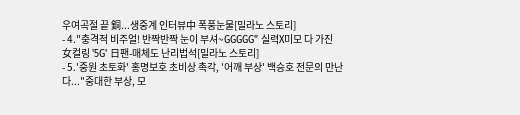우여곡절 끝 銅...생중계 인터뷰中 폭풍눈물[밀라노 스토리]
- 4."충격적 비주얼! 반짝반짝 눈이 부셔~GGGGG" 실력X미모 다 가진 女컬링 '5G' 日팬-매체도 난리법석[밀라노 스토리]
- 5.'중원 초토화' 홍명보호 초비상 촉각, '어깨 부상' 백승호 전문의 만난다..."중대한 부상, 모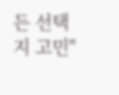든 선택지 고민"